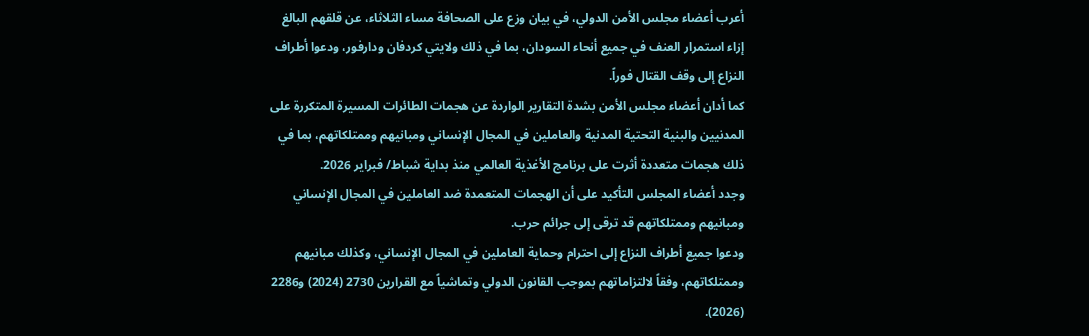أعرب أعضاء مجلس الأمن الدولي، في بيان وزع على الصحافة مساء الثلاثاء، عن قلقهم البالغ إزاء استمرار العنف في جميع أنحاء السودان، بما في ذلك ولايتي كردفان ودارفور، ودعوا أطراف النزاع إلى وقف القتال فوراً.
كما أدان أعضاء مجلس الأمن بشدة التقارير الواردة عن هجمات الطائرات المسيرة المتكررة على المدنيين والبنية التحتية المدنية والعاملين في المجال الإنساني ومبانيهم وممتلكاتهم، بما في ذلك هجمات متعددة أثرت على برنامج الأغذية العالمي منذ بداية شباط/ فبراير 2026.
وجدد أعضاء المجلس التأكيد على أن الهجمات المتعمدة ضد العاملين في المجال الإنساني ومبانيهم وممتلكاتهم قد ترقى إلى جرائم حرب.
ودعوا جميع أطراف النزاع إلى احترام وحماية العاملين في المجال الإنساني، وكذلك مبانيهم وممتلكاتهم، وفقاً لالتزاماتهم بموجب القانون الدولي وتماشياً مع القرارين 2730 (2024) و2286 (2026).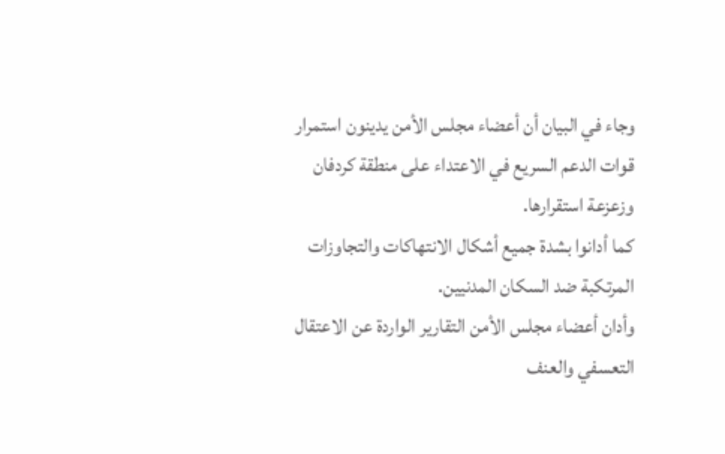وجاء في البيان أن أعضاء مجلس الأمن يدينون استمرار قوات الدعم السريع في الاعتداء على منطقة كردفان وزعزعة استقرارها.
كما أدانوا بشدة جميع أشكال الانتهاكات والتجاوزات المرتكبة ضد السكان المدنيين.
وأدان أعضاء مجلس الأمن التقارير الواردة عن الاعتقال التعسفي والعنف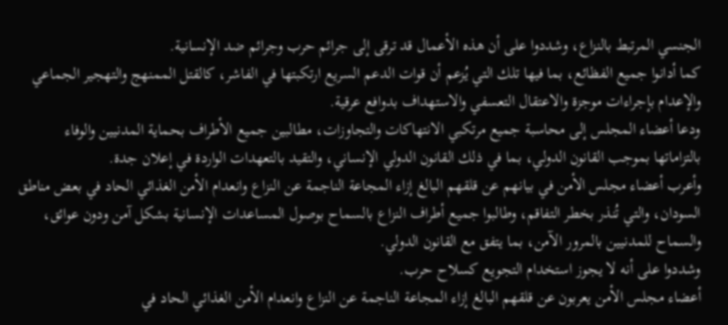الجنسي المرتبط بالنزاع، وشددوا على أن هذه الأعمال قد ترقى إلى جرائم حرب وجرائم ضد الإنسانية.
كما أدانوا جميع الفظائع، بما فيها تلك التي يُزعم أن قوات الدعم السريع ارتكبتها في الفاشر، كالقتل الممنهج والتهجير الجماعي والإعدام بإجراءات موجزة والاعتقال التعسفي والاستهداف بدوافع عرقية.
ودعا أعضاء المجلس إلى محاسبة جميع مرتكبي الانتهاكات والتجاوزات، مطالبين جميع الأطراف بحماية المدنيين والوفاء بالتزاماتها بموجب القانون الدولي، بما في ذلك القانون الدولي الإنساني، والتقيد بالتعهدات الواردة في إعلان جدة.
وأعرب أعضاء مجلس الأمن في بيانهم عن قلقهم البالغ إزاء المجاعة الناجمة عن النزاع وانعدام الأمن الغذائي الحاد في بعض مناطق السودان، والتي تُنذر بخطر التفاقم، وطالبوا جميع أطراف النزاع بالسماح بوصول المساعدات الإنسانية بشكل آمن ودون عوائق، والسماح للمدنيين بالمرور الآمن، بما يتفق مع القانون الدولي.
وشددوا على أنه لا يجوز استخدام التجويع كسلاح حرب.
أعضاء مجلس الأمن يعربون عن قلقهم البالغ إزاء المجاعة الناجمة عن النزاع وانعدام الأمن الغذائي الحاد في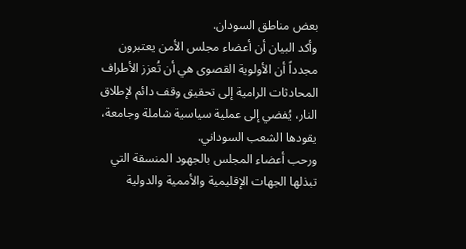بعض مناطق السودان.
وأكد البيان أن أعضاء مجلس الأمن يعتبرون مجدداً أن الأولوية القصوى هي أن تُعزز الأطراف المحادثات الرامية إلى تحقيق وقف دائم لإطلاق النار، يُفضي إلى عملية سياسية شاملة وجامعة، يقودها الشعب السوداني.
ورحب أعضاء المجلس بالجهود المنسقة التي تبذلها الجهات الإقليمية والأممية والدولية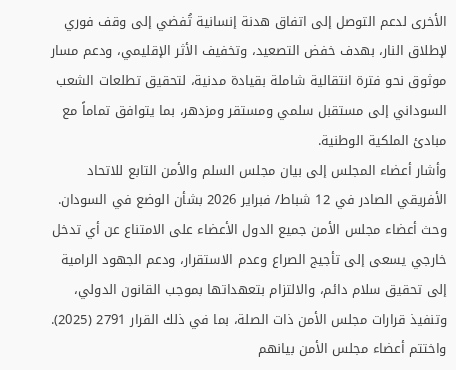الأخرى لدعم التوصل إلى اتفاق هدنة إنسانية تُفضي إلى وقف فوري لإطلاق النار، بهدف خفض التصعيد، وتخفيف الأثر الإقليمي، ودعم مسار موثوق نحو فترة انتقالية شاملة بقيادة مدنية، لتحقيق تطلعات الشعب السوداني إلى مستقبل سلمي ومستقر ومزدهر، بما يتوافق تماماً مع مبادئ الملكية الوطنية.
وأشار أعضاء المجلس إلى بيان مجلس السلم والأمن التابع للاتحاد الأفريقي الصادر في 12 شباط/ فبراير 2026 بشأن الوضع في السودان.
وحث أعضاء مجلس الأمن جميع الدول الأعضاء على الامتناع عن أي تدخل خارجي يسعى إلى تأجيج الصراع وعدم الاستقرار، ودعم الجهود الرامية إلى تحقيق سلام دائم، والالتزام بتعهداتها بموجب القانون الدولي، وتنفيذ قرارات مجلس الأمن ذات الصلة، بما في ذلك القرار 2791 (2025).
واختتم أعضاء مجلس الأمن بيانهم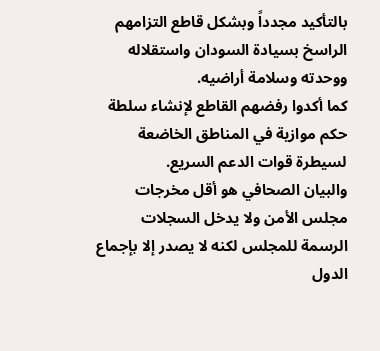بالتأكيد مجدداً وبشكل قاطع التزامهم الراسخ بسيادة السودان واستقلاله ووحدته وسلامة أراضيه.
كما أكدوا رفضهم القاطع لإنشاء سلطة حكم موازية في المناطق الخاضعة لسيطرة قوات الدعم السريع.
والبيان الصحافي هو أقل مخرجات مجلس الأمن ولا يدخل السجلات الرسمة للمجلس لكنه لا يصدر إلا بإجماع الدول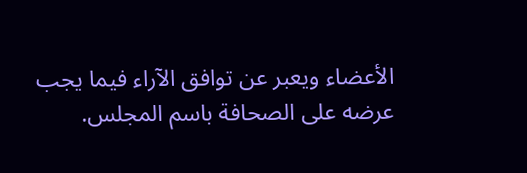الأعضاء ويعبر عن توافق الآراء فيما يجب عرضه على الصحافة باسم المجلس.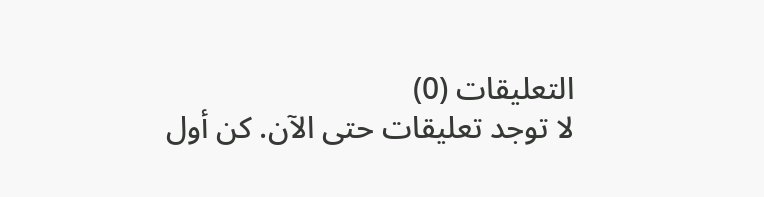التعليقات (0)
لا توجد تعليقات حتى الآن. كن أول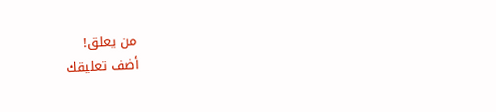من يعلق!
أضف تعليقك